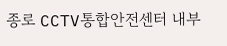종로 CCTV통합안전센터 내부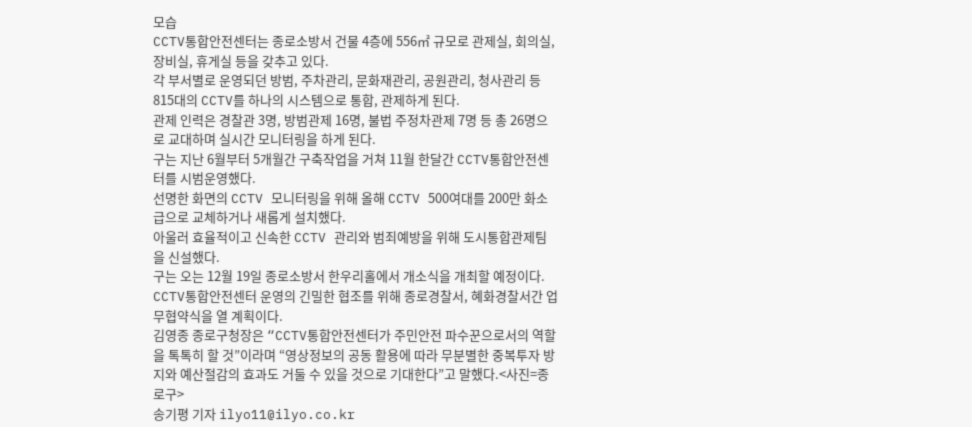모습
CCTV통합안전센터는 종로소방서 건물 4층에 556㎡ 규모로 관제실, 회의실, 장비실, 휴게실 등을 갖추고 있다.
각 부서별로 운영되던 방범, 주차관리, 문화재관리, 공원관리, 청사관리 등 815대의 CCTV를 하나의 시스템으로 통합, 관제하게 된다.
관제 인력은 경찰관 3명, 방범관제 16명, 불법 주정차관제 7명 등 총 26명으로 교대하며 실시간 모니터링을 하게 된다.
구는 지난 6월부터 5개월간 구축작업을 거쳐 11월 한달간 CCTV통합안전센터를 시범운영했다.
선명한 화면의 CCTV 모니터링을 위해 올해 CCTV 500여대를 200만 화소급으로 교체하거나 새롭게 설치했다.
아울러 효율적이고 신속한 CCTV 관리와 범죄예방을 위해 도시통합관제팀을 신설했다.
구는 오는 12월 19일 종로소방서 한우리홀에서 개소식을 개최할 예정이다. CCTV통합안전센터 운영의 긴밀한 협조를 위해 종로경찰서, 혜화경찰서간 업무협약식을 열 계획이다.
김영종 종로구청장은 “CCTV통합안전센터가 주민안전 파수꾼으로서의 역할을 톡톡히 할 것”이라며 “영상정보의 공동 활용에 따라 무분별한 중복투자 방지와 예산절감의 효과도 거둘 수 있을 것으로 기대한다”고 말했다.<사진=종로구>
송기평 기자 ilyo11@ilyo.co.kr